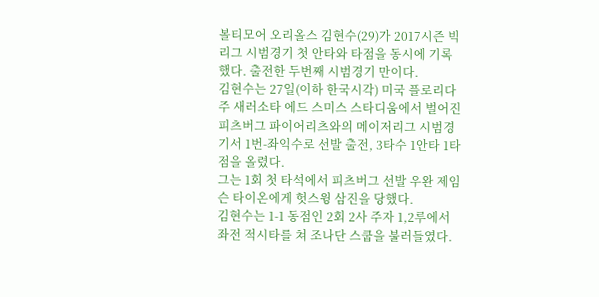볼티모어 오리올스 김현수(29)가 2017시즌 빅리그 시범경기 첫 안타와 타점을 동시에 기록했다. 출전한 두번째 시범경기 만이다.
김현수는 27일(이하 한국시각) 미국 플로리다주 새러소타 에드 스미스 스타디움에서 벌어진 피츠버그 파이어리츠와의 메이저리그 시범경기서 1번-좌익수로 선발 출전, 3타수 1안타 1타점을 올렸다.
그는 1회 첫 타석에서 피츠버그 선발 우완 제임슨 타이온에게 헛스윙 삼진을 당했다.
김현수는 1-1 동점인 2회 2사 주자 1,2루에서 좌전 적시타를 쳐 조나단 스쿱을 불러들였다.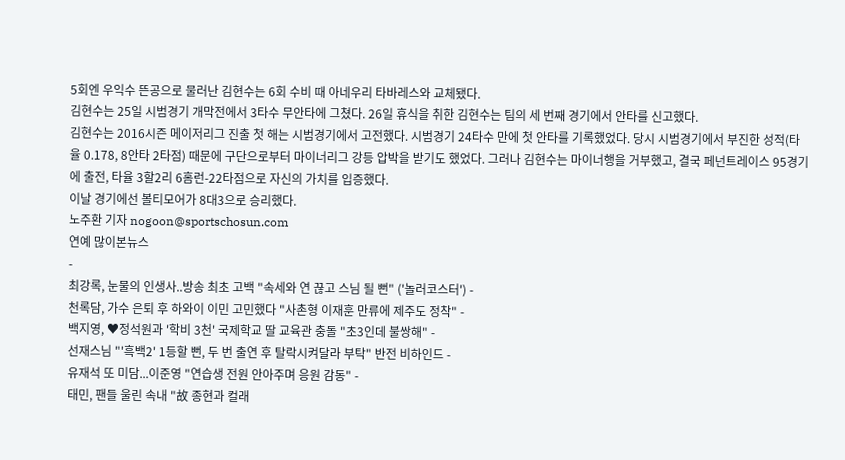5회엔 우익수 뜬공으로 물러난 김현수는 6회 수비 때 아네우리 타바레스와 교체됐다.
김현수는 25일 시범경기 개막전에서 3타수 무안타에 그쳤다. 26일 휴식을 취한 김현수는 팀의 세 번째 경기에서 안타를 신고했다.
김현수는 2016시즌 메이저리그 진출 첫 해는 시범경기에서 고전했다. 시범경기 24타수 만에 첫 안타를 기록했었다. 당시 시범경기에서 부진한 성적(타율 0.178, 8안타 2타점) 때문에 구단으로부터 마이너리그 강등 압박을 받기도 했었다. 그러나 김현수는 마이너행을 거부했고, 결국 페넌트레이스 95경기에 출전, 타율 3할2리 6홈런-22타점으로 자신의 가치를 입증했다.
이날 경기에선 볼티모어가 8대3으로 승리했다.
노주환 기자 nogoon@sportschosun.com
연예 많이본뉴스
-
최강록, 눈물의 인생사..방송 최초 고백 "속세와 연 끊고 스님 될 뻔" ('놀러코스터') -
천록담, 가수 은퇴 후 하와이 이민 고민했다 "사촌형 이재훈 만류에 제주도 정착" -
백지영, ♥정석원과 '학비 3천' 국제학교 딸 교육관 충돌 "초3인데 불쌍해" -
선재스님 "'흑백2' 1등할 뻔, 두 번 출연 후 탈락시켜달라 부탁" 반전 비하인드 -
유재석 또 미담...이준영 "연습생 전원 안아주며 응원 감동" -
태민, 팬들 울린 속내 "故 종현과 컬래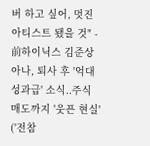버 하고 싶어, 멋진 아티스트 됐을 것" -
前하이닉스 김준상 아나, 퇴사 후 '억대 성과급' 소식..주식 매도까지 '웃픈 현실' ('전참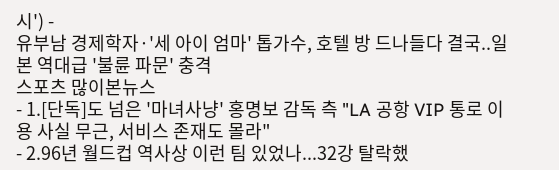시') -
유부남 경제학자·'세 아이 엄마' 톱가수, 호텔 방 드나들다 결국..일본 역대급 '불륜 파문' 충격
스포츠 많이본뉴스
- 1.[단독]도 넘은 '마녀사냥' 홍명보 감독 측 "LA 공항 VIP 통로 이용 사실 무근, 서비스 존재도 몰라"
- 2.96년 월드컵 역사상 이런 팀 있었나...32강 탈락했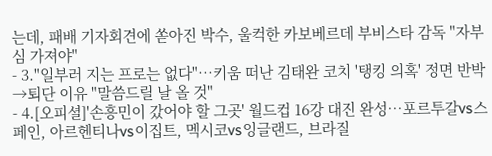는데, 패배 기자회견에 쏟아진 박수, 울컥한 카보베르데 부비스타 감독 "자부심 가져야"
- 3."일부러 지는 프로는 없다"…키움 떠난 김태완 코치 '탱킹 의혹' 정면 반박→퇴단 이유 "말씀드릴 날 올 것"
- 4.[오피셜]'손흥민이 갔어야 할 그곳' 월드컵 16강 대진 완성…포르투갈vs스페인, 아르헨티나vs이집트, 멕시코vs잉글랜드, 브라질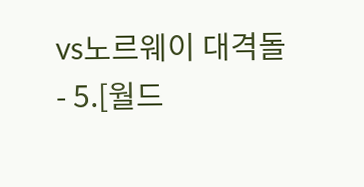vs노르웨이 대격돌
- 5.[월드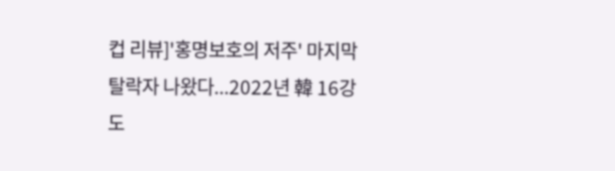컵 리뷰]'홍명보호의 저주' 마지막 탈락자 나왔다...2022년 韓 16강 도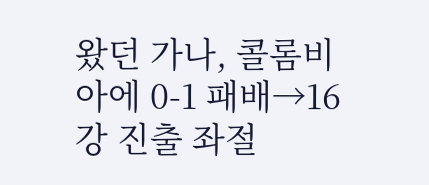왔던 가나, 콜롬비아에 0-1 패배→16강 진출 좌절